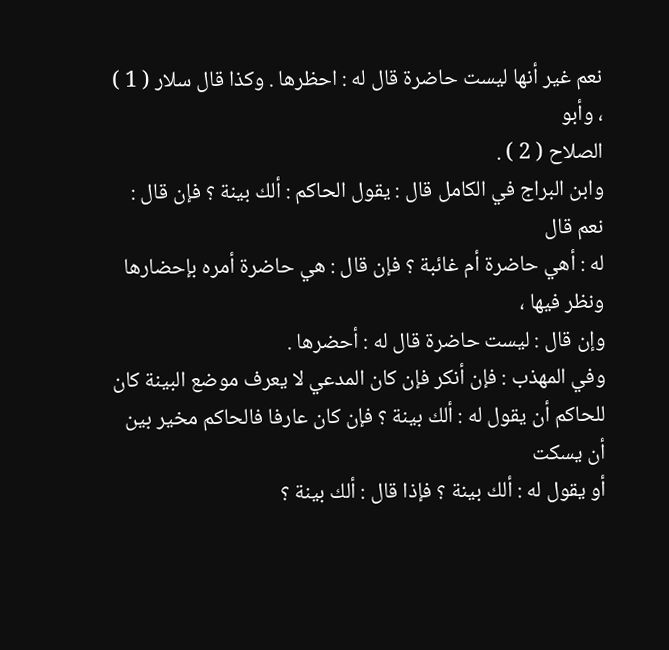نعم غير أنها ليست حاضرة قال له : احظرها . وكذا قال سلار ( 1 ) ، وأبو
الصلاح ( 2 ) .
وابن البراج في الكامل قال : يقول الحاكم : ألك بينة ؟ فإن قال : نعم قال
له : أهي حاضرة أم غائبة ؟ فإن قال : هي حاضرة أمره بإحضارها ونظر فيها ،
وإن قال : ليست حاضرة قال له : أحضرها .
وفي المهذب : فإن أنكر فإن كان المدعي لا يعرف موضع البينة كان
للحاكم أن يقول له : ألك بينة ؟ فإن كان عارفا فالحاكم مخير بين أن يسكت
أو يقول له : ألك بينة ؟ فإذا قال : ألك بينة ؟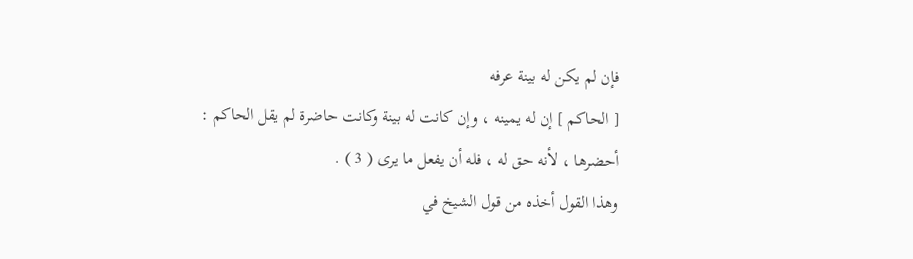فإن لم يكن له بينة عرفه
[ الحاكم ] إن له يمينه ، وإن كانت له بينة وكانت حاضرة لم يقل الحاكم :
أحضرها ، لأنه حق له ، فله أن يفعل ما يرى ( 3 ) .
وهذا القول أخذه من قول الشيخ في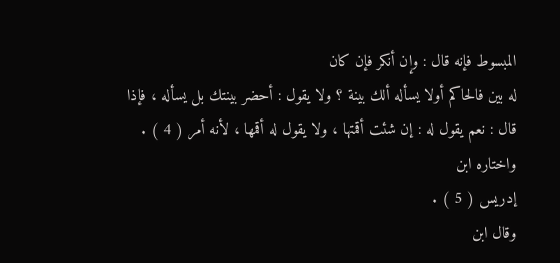المبسوط فإنه قال : وإن أنكر فإن كان
له بين فالحاكم أولا يسأله ألك بينة ؟ ولا يقول : أحضر بينتك بل يسأله ، فإذا
قال : نعم يقول له : إن شئت أقمتها ، ولا يقول له أقمها ، لأنه أمر ( 4 ) . واختاره ابن
إدريس ( 5 ) .
وقال ابن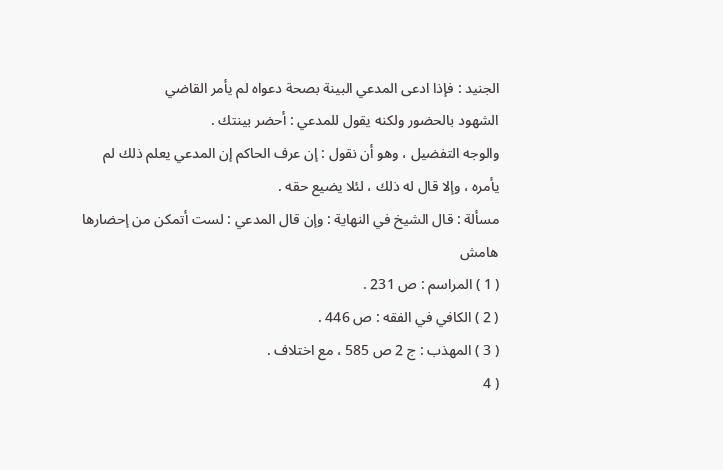الجنيد : فإذا ادعى المدعي البينة بصحة دعواه لم يأمر القاضي
الشهود بالحضور ولكنه يقول للمدعي : أحضر بينتك .
والوجه التفضيل ، وهو أن نقول : إن عرف الحاكم إن المدعي يعلم ذلك لم
يأمره ، وإلا قال له ذلك ، لئلا يضيع حقه .
مسألة : قال الشيخ في النهاية : وإن قال المدعي : لست أتمكن من إحضارها
هامش
( 1 ) المراسم : ص 231 .
( 2 ) الكافي في الفقه : ص 446 .
( 3 ) المهذب : ج 2 ص 585 ، مع اختلاف .
( 4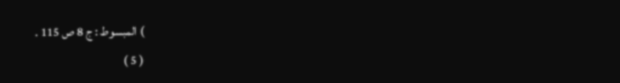) المبسوط : ج 8 ص 115 .
( 5 )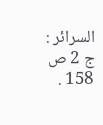السرائر : ج 2 ص 158 .